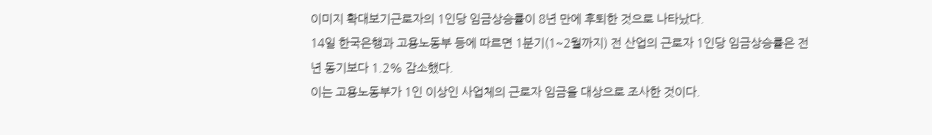이미지 확대보기근로자의 1인당 임금상승률이 8년 만에 후퇴한 것으로 나타났다.
14일 한국은행과 고용노동부 등에 따르면 1분기(1~2월까지) 전 산업의 근로자 1인당 임금상승률은 전년 동기보다 1.2% 감소했다.
이는 고용노동부가 1인 이상인 사업체의 근로자 임금을 대상으로 조사한 것이다.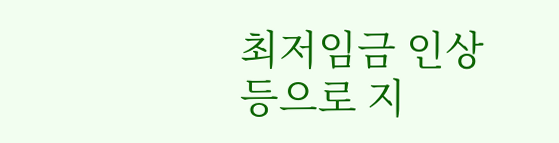최저임금 인상 등으로 지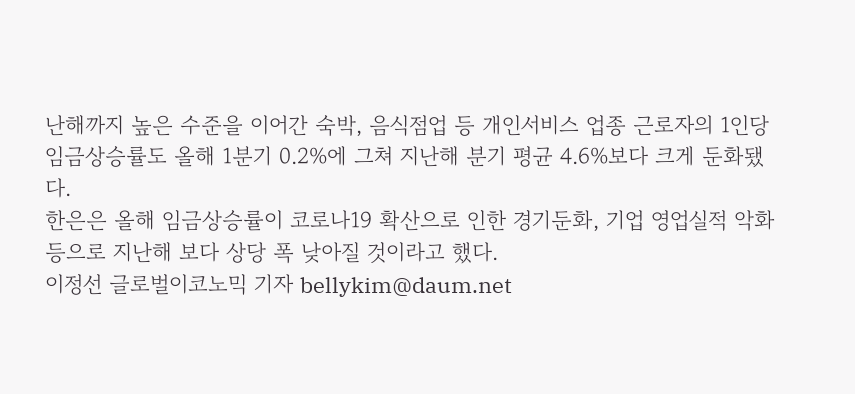난해까지 높은 수준을 이어간 숙박, 음식점업 등 개인서비스 업종 근로자의 1인당 임금상승률도 올해 1분기 0.2%에 그쳐 지난해 분기 평균 4.6%보다 크게 둔화됐다.
한은은 올해 임금상승률이 코로나19 확산으로 인한 경기둔화, 기업 영업실적 악화 등으로 지난해 보다 상당 폭 낮아질 것이라고 했다.
이정선 글로벌이코노믹 기자 bellykim@daum.net